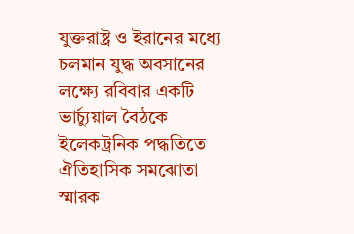যুক্তরাষ্ট্র ও ইরানের মধ্যে চলমান যুদ্ধ অবসানের লক্ষ্যে রবিবার একটি ভার্চ্যুয়াল বৈঠকে ইলেকট্রনিক পদ্ধতিতে ঐতিহাসিক সমঝোতা স্মারক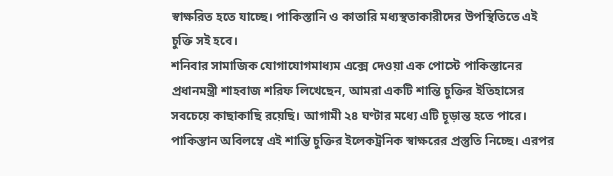স্বাক্ষরিত হতে যাচ্ছে। পাকিস্তানি ও কাতারি মধ্যস্থতাকারীদের উপস্থিতিতে এই চুক্তি সই হবে।
শনিবার সামাজিক যোগাযোগমাধ্যম এক্সে দেওয়া এক পোস্টে পাকিস্তানের প্রধানমন্ত্রী শাহবাজ শরিফ লিখেছেন, আমরা একটি শান্তি চুক্তির ইতিহাসের সবচেয়ে কাছাকাছি রয়েছি। আগামী ২৪ ঘণ্টার মধ্যে এটি চূড়ান্ত হতে পারে। পাকিস্তান অবিলম্বে এই শান্তি চুক্তির ইলেকট্রনিক স্বাক্ষরের প্রস্তুতি নিচ্ছে। এরপর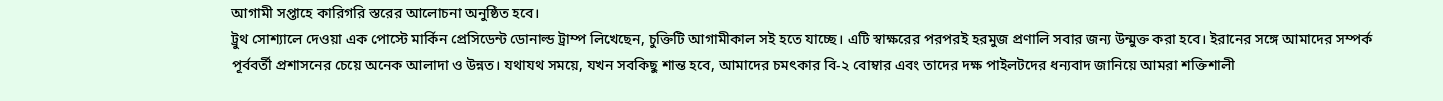আগামী সপ্তাহে কারিগরি স্তরের আলোচনা অনুষ্ঠিত হবে।
ট্রুথ সোশ্যালে দেওয়া এক পোস্টে মার্কিন প্রেসিডেন্ট ডোনাল্ড ট্রাম্প লিখেছেন, চুক্তিটি আগামীকাল সই হতে যাচ্ছে। এটি স্বাক্ষরের পরপরই হরমুজ প্রণালি সবার জন্য উন্মুক্ত করা হবে। ইরানের সঙ্গে আমাদের সম্পর্ক পূর্ববর্তী প্রশাসনের চেয়ে অনেক আলাদা ও উন্নত। যথাযথ সময়ে, যখন সবকিছু শান্ত হবে, আমাদের চমৎকার বি-২ বোম্বার এবং তাদের দক্ষ পাইলটদের ধন্যবাদ জানিয়ে আমরা শক্তিশালী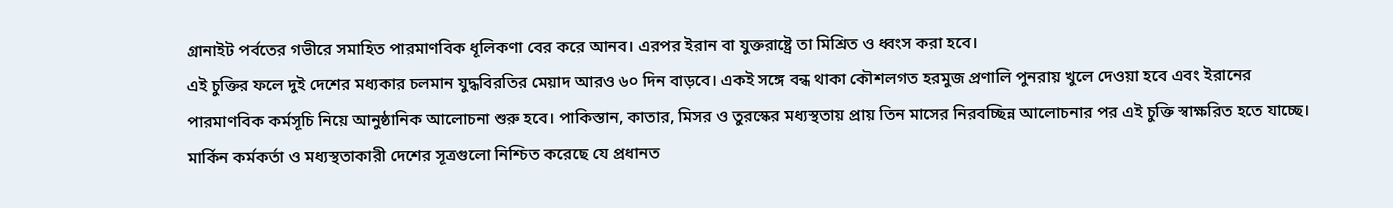গ্রানাইট পর্বতের গভীরে সমাহিত পারমাণবিক ধূলিকণা বের করে আনব। এরপর ইরান বা যুক্তরাষ্ট্রে তা মিশ্রিত ও ধ্বংস করা হবে।
এই চুক্তির ফলে দুই দেশের মধ্যকার চলমান যুদ্ধবিরতির মেয়াদ আরও ৬০ দিন বাড়বে। একই সঙ্গে বন্ধ থাকা কৌশলগত হরমুজ প্রণালি পুনরায় খুলে দেওয়া হবে এবং ইরানের পারমাণবিক কর্মসূচি নিয়ে আনুষ্ঠানিক আলোচনা শুরু হবে। পাকিস্তান, কাতার, মিসর ও তুরস্কের মধ্যস্থতায় প্রায় তিন মাসের নিরবচ্ছিন্ন আলোচনার পর এই চুক্তি স্বাক্ষরিত হতে যাচ্ছে।
মার্কিন কর্মকর্তা ও মধ্যস্থতাকারী দেশের সূত্রগুলো নিশ্চিত করেছে যে প্রধানত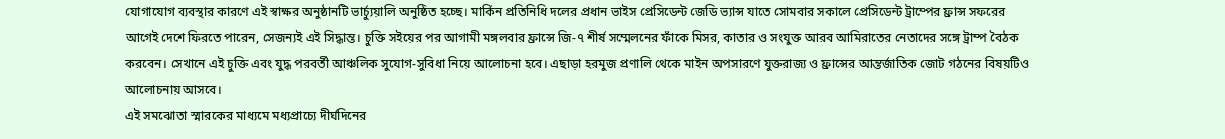যোগাযোগ ব্যবস্থার কারণে এই স্বাক্ষর অনুষ্ঠানটি ভার্চ্যুয়ালি অনুষ্ঠিত হচ্ছে। মার্কিন প্রতিনিধি দলের প্রধান ভাইস প্রেসিডেন্ট জেডি ভ্যান্স যাতে সোমবার সকালে প্রেসিডেন্ট ট্রাম্পের ফ্রান্স সফরের আগেই দেশে ফিরতে পারেন, সেজন্যই এই সিদ্ধান্ত। চুক্তি সইয়ের পর আগামী মঙ্গলবার ফ্রান্সে জি-৭ শীর্ষ সম্মেলনের ফাঁকে মিসর, কাতার ও সংযুক্ত আরব আমিরাতের নেতাদের সঙ্গে ট্রাম্প বৈঠক করবেন। সেখানে এই চুক্তি এবং যুদ্ধ পরবর্তী আঞ্চলিক সুযোগ-সুবিধা নিয়ে আলোচনা হবে। এছাড়া হরমুজ প্রণালি থেকে মাইন অপসারণে যুক্তরাজ্য ও ফ্রান্সের আন্তর্জাতিক জোট গঠনের বিষয়টিও আলোচনায় আসবে।
এই সমঝোতা স্মারকের মাধ্যমে মধ্যপ্রাচ্যে দীর্ঘদিনের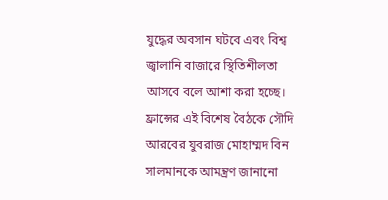যুদ্ধের অবসান ঘটবে এবং বিশ্ব জ্বালানি বাজারে স্থিতিশীলতা আসবে বলে আশা করা হচ্ছে। ফ্রান্সের এই বিশেষ বৈঠকে সৌদি আরবের যুবরাজ মোহাম্মদ বিন সালমানকে আমন্ত্রণ জানানো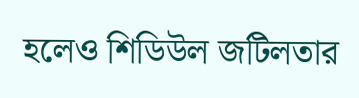হলেও শিডিউল জটিলতার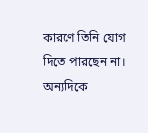কারণে তিনি যোগ দিতে পারছেন না। অন্যদিকে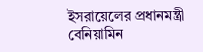ইসরায়েলের প্রধানমন্ত্রী বেনিয়ামিন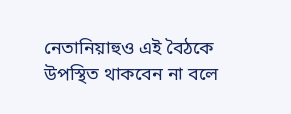নেতানিয়াহুও এই বৈঠকে উপস্থিত থাকবেন না বলে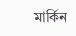মার্কিন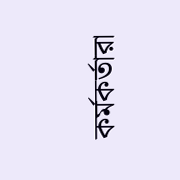কর্মকর্তারা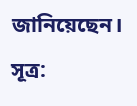জানিয়েছেন।
সূত্র: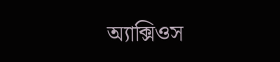অ্যাক্সিওস